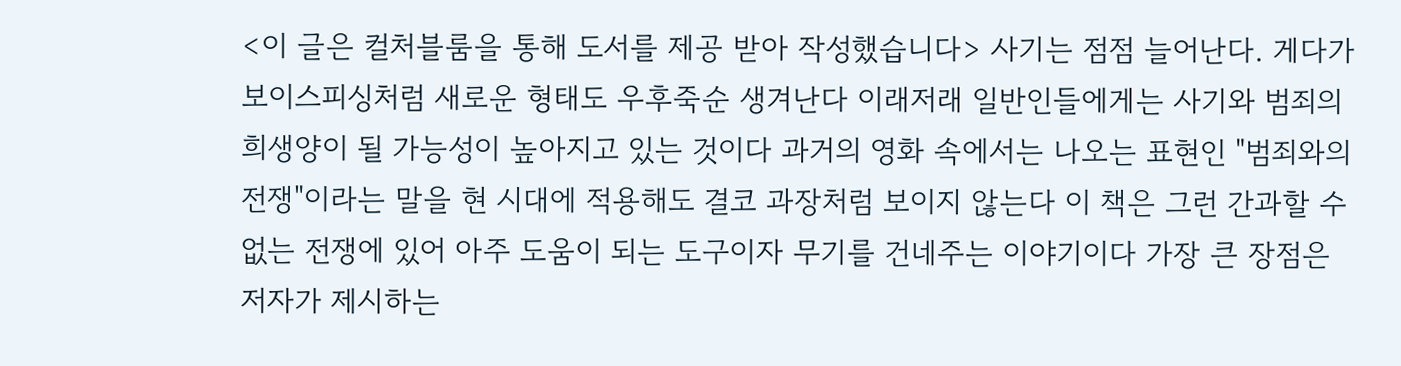<이 글은 컬처블룸을 통해 도서를 제공 받아 작성했습니다> 사기는 점점 늘어난다. 게다가 보이스피싱처럼 새로운 형태도 우후죽순 생겨난다 이래저래 일반인들에게는 사기와 범죄의 희생양이 될 가능성이 높아지고 있는 것이다 과거의 영화 속에서는 나오는 표현인 "범죄와의 전쟁"이라는 말을 현 시대에 적용해도 결코 과장처럼 보이지 않는다 이 책은 그런 간과할 수 없는 전쟁에 있어 아주 도움이 되는 도구이자 무기를 건네주는 이야기이다 가장 큰 장점은 저자가 제시하는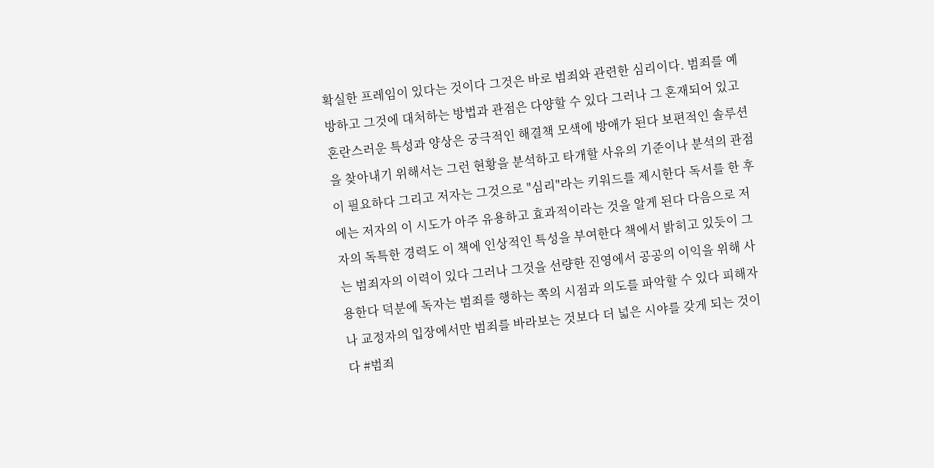확실한 프레임이 있다는 것이다 그것은 바로 범죄와 관련한 심리이다. 범죄를 예방하고 그것에 대처하는 방법과 관점은 다양할 수 있다 그러나 그 혼재되어 있고 혼란스러운 특성과 양상은 궁극적인 해결책 모색에 방애가 된다 보편적인 솔루션을 찾아내기 위해서는 그런 현황을 분석하고 타개할 사유의 기준이나 분석의 관점이 필요하다 그리고 저자는 그것으로 "심리"라는 키워드를 제시한다 독서를 한 후에는 저자의 이 시도가 아주 유용하고 효과적이라는 것을 알게 된다 다음으로 저자의 독특한 경력도 이 책에 인상적인 특성을 부여한다 책에서 밝히고 있듯이 그는 범죄자의 이력이 있다 그러나 그것을 선량한 진영에서 공공의 이익을 위해 사용한다 덕분에 독자는 범죄를 행하는 쪽의 시점과 의도를 파악할 수 있다 피해자나 교정자의 입장에서만 범죄를 바라보는 것보다 더 넓은 시야를 갖게 되는 것이다 #범죄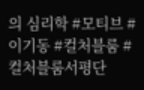의 심리학 #모티브 #이기동 #컬처블룸 #컬처블룸서평단